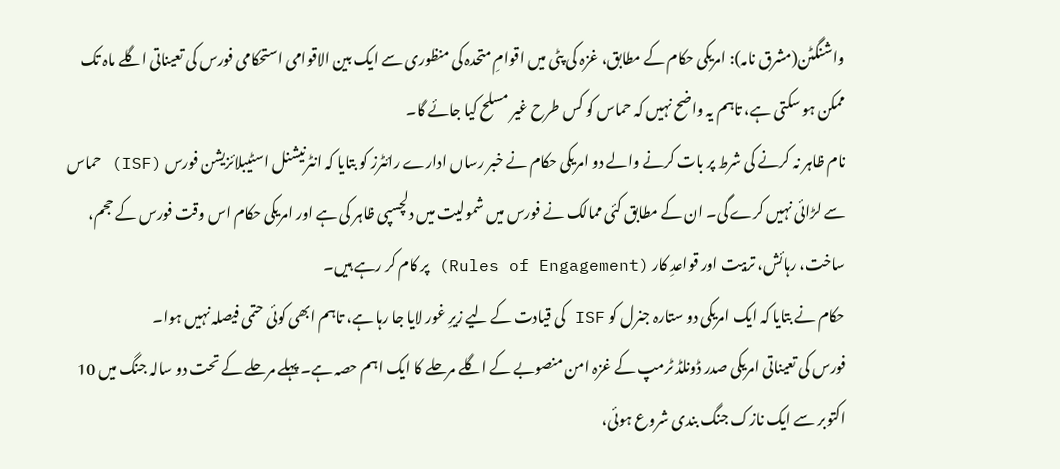واشنگٹن(مشرق نامہ): امریکی حکام کے مطابق، غزہ کی پٹی میں اقوامِ متحدہ کی منظوری سے ایک بین الاقوامی استحکامی فورس کی تعیناتی اگلے ماہ تک ممکن ہو سکتی ہے، تاہم یہ واضح نہیں کہ حماس کو کس طرح غیر مسلح کیا جائے گا۔
نام ظاہر نہ کرنے کی شرط پر بات کرنے والے دو امریکی حکام نے خبر رساں ادارے رائٹرز کو بتایا کہ انٹرنیشنل اسٹیبلائزیشن فورس (ISF) حماس سے لڑائی نہیں کرے گی۔ ان کے مطابق کئی ممالک نے فورس میں شمولیت میں دلچسپی ظاہر کی ہے اور امریکی حکام اس وقت فورس کے حجم، ساخت، رہائش، تربیت اور قواعدِ کار (Rules of Engagement) پر کام کر رہے ہیں۔
حکام نے بتایا کہ ایک امریکی دو ستارہ جنرل کو ISF کی قیادت کے لیے زیرِ غور لایا جا رہا ہے، تاہم ابھی کوئی حتمی فیصلہ نہیں ہوا۔
فورس کی تعیناتی امریکی صدر ڈونلڈ ٹرمپ کے غزہ امن منصوبے کے اگلے مرحلے کا ایک اہم حصہ ہے۔ پہلے مرحلے کے تحت دو سالہ جنگ میں 10 اکتوبر سے ایک نازک جنگ بندی شروع ہوئی،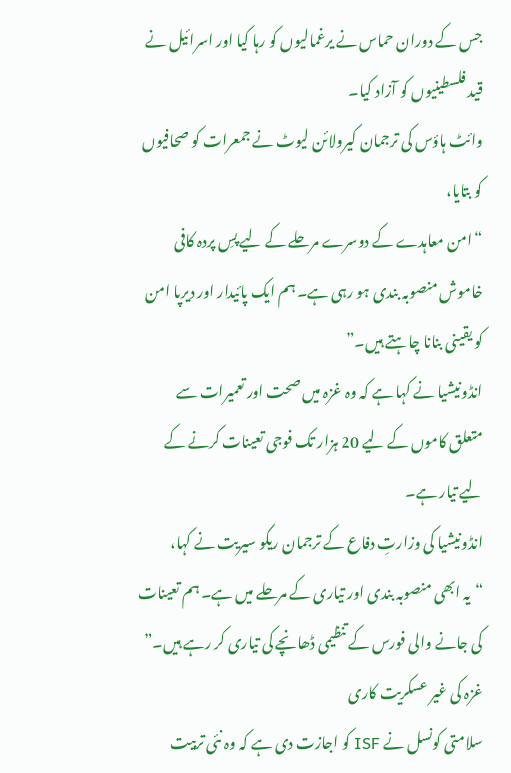جس کے دوران حماس نے یرغمالیوں کو رہا کیا اور اسرائیل نے قید فلسطینیوں کو آزاد کیا۔
وائٹ ہاؤس کی ترجمان کیرولائن لیوٹ نے جمعرات کو صحافیوں کو بتایا،
“امن معاہدے کے دوسرے مرحلے کے لیے پسِ پردہ کافی خاموش منصوبہ بندی ہو رہی ہے۔ ہم ایک پائیدار اور دیرپا امن کو یقینی بنانا چاہتے ہیں۔”
انڈونیشیا نے کہا ہے کہ وہ غزہ میں صحت اور تعمیرات سے متعلق کاموں کے لیے 20 ہزار تک فوجی تعینات کرنے کے لیے تیار ہے۔
انڈونیشیا کی وزارتِ دفاع کے ترجمان ریکو سیریت نے کہا،
“یہ ابھی منصوبہ بندی اور تیاری کے مرحلے میں ہے۔ ہم تعینات کی جانے والی فورس کے تنظیمی ڈھانچے کی تیاری کر رہے ہیں۔”
غزہ کی غیر عسکریت کاری
سلامتی کونسل نے ISF کو اجازت دی ہے کہ وہ نئی تربیت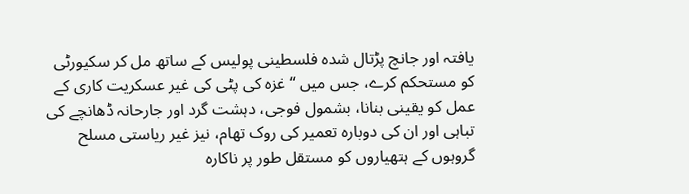یافتہ اور جانچ پڑتال شدہ فلسطینی پولیس کے ساتھ مل کر سکیورٹی کو مستحکم کرے، جس میں “غزہ کی پٹی کی غیر عسکریت کاری کے عمل کو یقینی بنانا، بشمول فوجی، دہشت گرد اور جارحانہ ڈھانچے کی تباہی اور ان کی دوبارہ تعمیر کی روک تھام، نیز غیر ریاستی مسلح گروہوں کے ہتھیاروں کو مستقل طور پر ناکارہ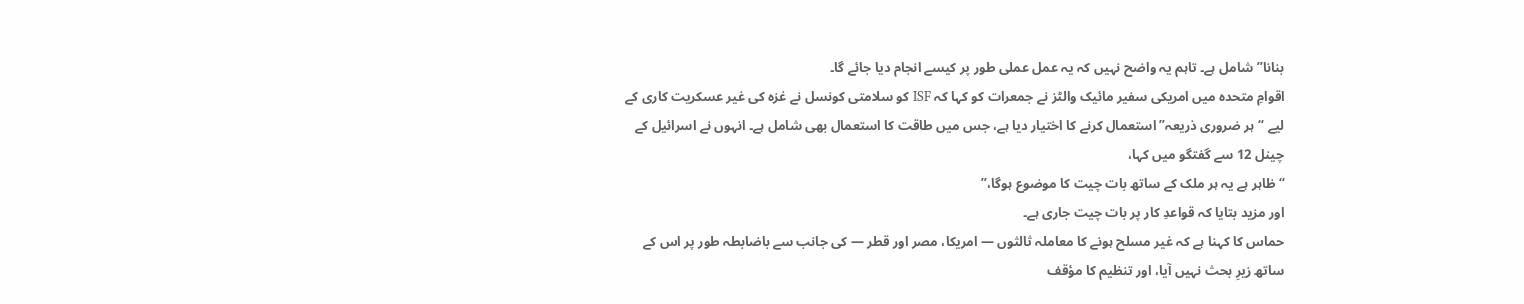بنانا” شامل ہے۔ تاہم یہ واضح نہیں کہ یہ عمل عملی طور پر کیسے انجام دیا جائے گا۔
اقوامِ متحدہ میں امریکی سفیر مائیک والٹز نے جمعرات کو کہا کہ ISF کو سلامتی کونسل نے غزہ کی غیر عسکریت کاری کے لیے “ہر ضروری ذریعہ” استعمال کرنے کا اختیار دیا ہے، جس میں طاقت کا استعمال بھی شامل ہے۔ انہوں نے اسرائیل کے چینل 12 سے گفتگو میں کہا،
“ظاہر ہے یہ ہر ملک کے ساتھ بات چیت کا موضوع ہوگا،”
اور مزید بتایا کہ قواعدِ کار پر بات چیت جاری ہے۔
حماس کا کہنا ہے کہ غیر مسلح ہونے کا معاملہ ثالثوں — امریکا، مصر اور قطر — کی جانب سے باضابطہ طور پر اس کے ساتھ زیرِ بحث نہیں آیا، اور تنظیم کا مؤقف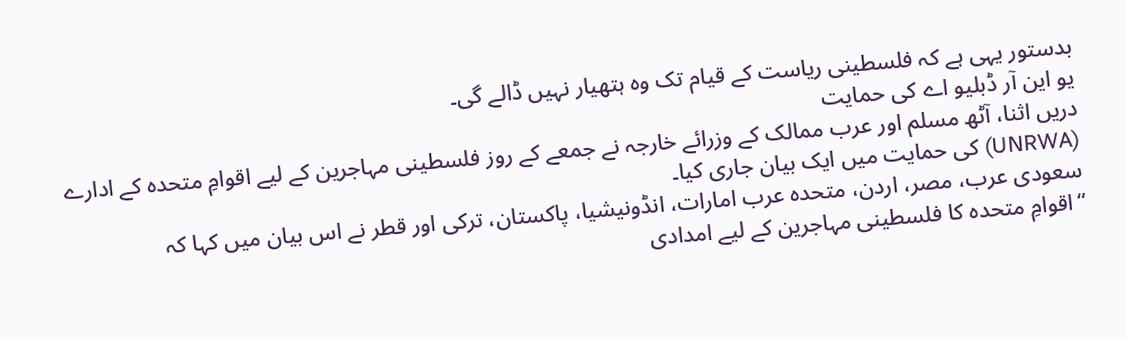بدستور یہی ہے کہ فلسطینی ریاست کے قیام تک وہ ہتھیار نہیں ڈالے گی۔
یو این آر ڈبلیو اے کی حمایت
دریں اثنا، آٹھ مسلم اور عرب ممالک کے وزرائے خارجہ نے جمعے کے روز فلسطینی مہاجرین کے لیے اقوامِ متحدہ کے ادارے (UNRWA) کی حمایت میں ایک بیان جاری کیا۔
سعودی عرب، مصر، اردن، متحدہ عرب امارات، انڈونیشیا، پاکستان، ترکی اور قطر نے اس بیان میں کہا کہ
“اقوامِ متحدہ کا فلسطینی مہاجرین کے لیے امدادی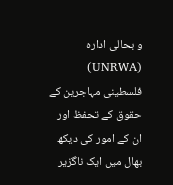و بحالی ادارہ (UNRWA) فلسطینی مہاجرین کے حقوق کے تحفظ اور ان کے امور کی دیکھ بھال میں ایک ناگزیر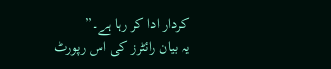کردار ادا کر رہا ہے۔”
یہ بیان رائٹرز کی اس رپورٹ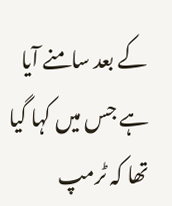کے بعد سامنے آیا ہے جس میں کہا گیا تھا کہ ٹرمپ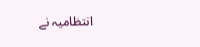انتظامیہ نے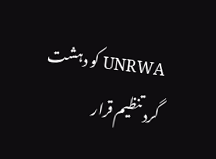UNRWA کو دہشت گرد تنظیم قرار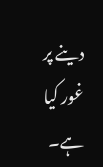دینے پر غور کیا ہے۔